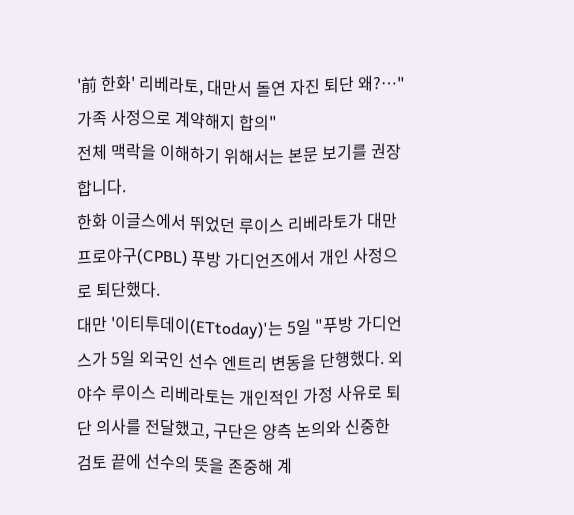'前 한화' 리베라토, 대만서 돌연 자진 퇴단 왜?…"가족 사정으로 계약해지 합의"
전체 맥락을 이해하기 위해서는 본문 보기를 권장합니다.
한화 이글스에서 뛰었던 루이스 리베라토가 대만프로야구(CPBL) 푸방 가디언즈에서 개인 사정으로 퇴단했다.
대만 '이티투데이(ETtoday)'는 5일 "푸방 가디언스가 5일 외국인 선수 엔트리 변동을 단행했다. 외야수 루이스 리베라토는 개인적인 가정 사유로 퇴단 의사를 전달했고, 구단은 양측 논의와 신중한 검토 끝에 선수의 뜻을 존중해 계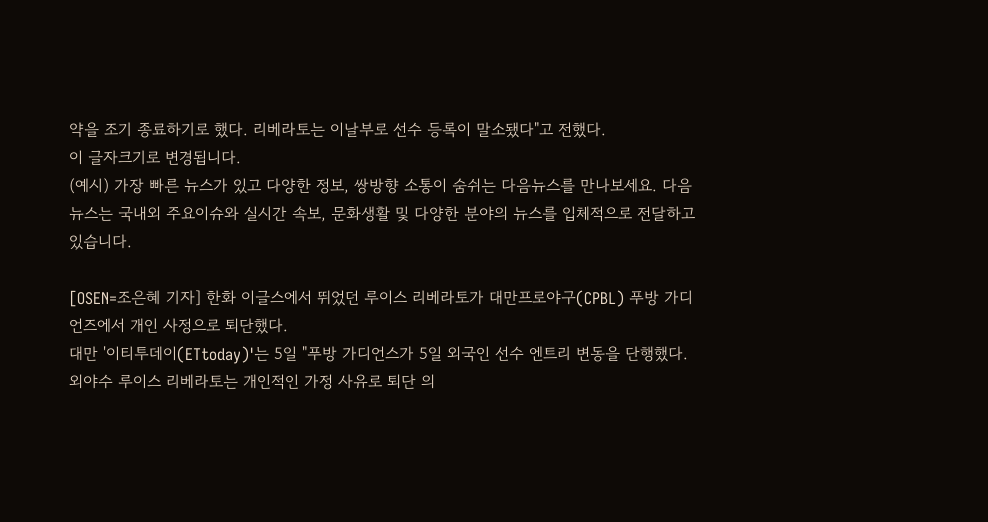약을 조기 종료하기로 했다. 리베라토는 이날부로 선수 등록이 말소됐다"고 전했다.
이 글자크기로 변경됩니다.
(예시) 가장 빠른 뉴스가 있고 다양한 정보, 쌍방향 소통이 숨쉬는 다음뉴스를 만나보세요. 다음뉴스는 국내외 주요이슈와 실시간 속보, 문화생활 및 다양한 분야의 뉴스를 입체적으로 전달하고 있습니다.

[OSEN=조은혜 기자] 한화 이글스에서 뛰었던 루이스 리베라토가 대만프로야구(CPBL) 푸방 가디언즈에서 개인 사정으로 퇴단했다.
대만 '이티투데이(ETtoday)'는 5일 "푸방 가디언스가 5일 외국인 선수 엔트리 변동을 단행했다. 외야수 루이스 리베라토는 개인적인 가정 사유로 퇴단 의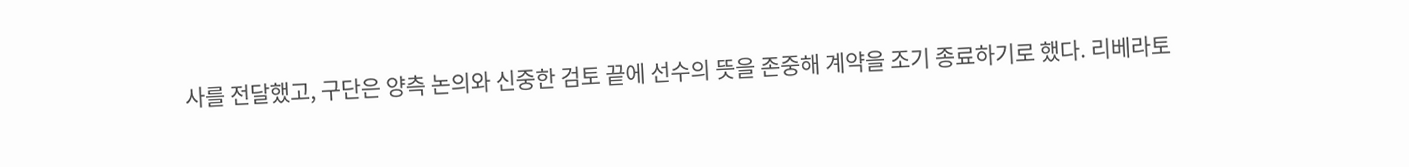사를 전달했고, 구단은 양측 논의와 신중한 검토 끝에 선수의 뜻을 존중해 계약을 조기 종료하기로 했다. 리베라토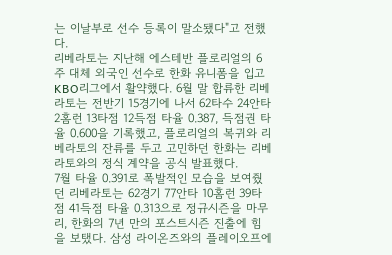는 이날부로 선수 등록이 말소됐다"고 전했다.
리베라토는 지난해 에스테반 플로리얼의 6주 대체 외국인 선수로 한화 유니폼을 입고 KBO리그에서 활약했다. 6월 말 합류한 리베라토는 전반기 15경기에 나서 62타수 24안타 2홈런 13타점 12득점 타율 0.387, 득점권 타율 0.600을 기록했고, 플로리얼의 복귀와 리베라토의 잔류를 두고 고민하던 한화는 리베라토와의 정식 계약을 공식 발표했다.
7월 타율 0.391로 폭발적인 모습을 보여줬던 리베라토는 62경기 77안타 10홈런 39타점 41득점 타율 0.313으로 정규시즌을 마무리, 한화의 7년 만의 포스트시즌 진출에 힘을 보탰다. 삼성 라이온즈와의 플레이오프에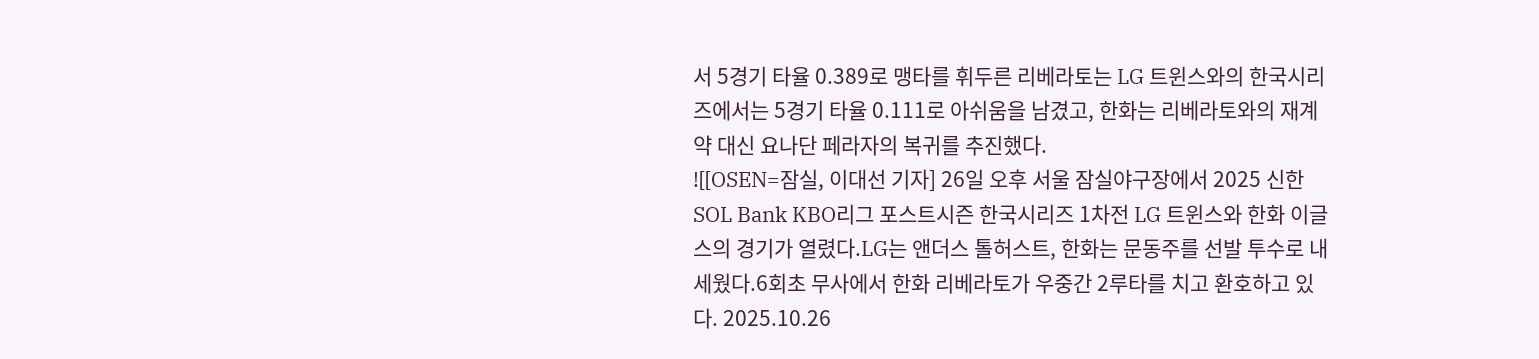서 5경기 타율 0.389로 맹타를 휘두른 리베라토는 LG 트윈스와의 한국시리즈에서는 5경기 타율 0.111로 아쉬움을 남겼고, 한화는 리베라토와의 재계약 대신 요나단 페라자의 복귀를 추진했다.
![[OSEN=잠실, 이대선 기자] 26일 오후 서울 잠실야구장에서 2025 신한 SOL Bank KBO리그 포스트시즌 한국시리즈 1차전 LG 트윈스와 한화 이글스의 경기가 열렸다.LG는 앤더스 톨허스트, 한화는 문동주를 선발 투수로 내세웠다.6회초 무사에서 한화 리베라토가 우중간 2루타를 치고 환호하고 있다. 2025.10.26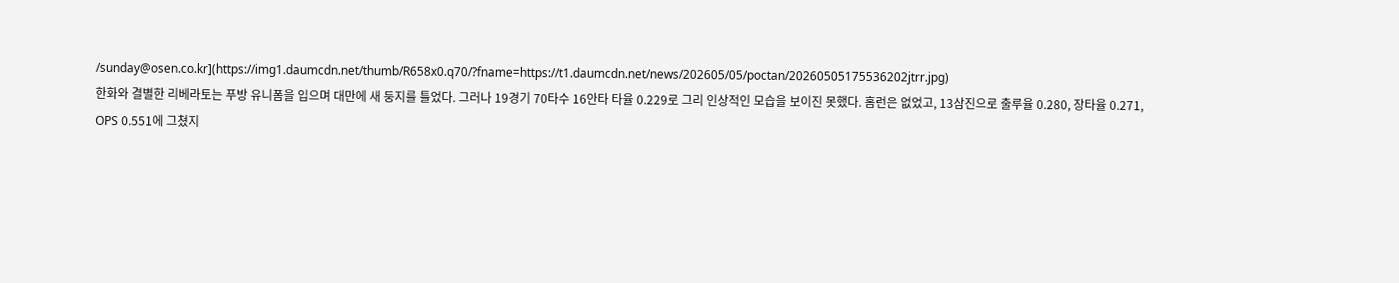/sunday@osen.co.kr](https://img1.daumcdn.net/thumb/R658x0.q70/?fname=https://t1.daumcdn.net/news/202605/05/poctan/20260505175536202jtrr.jpg)
한화와 결별한 리베라토는 푸방 유니폼을 입으며 대만에 새 둥지를 틀었다. 그러나 19경기 70타수 16안타 타율 0.229로 그리 인상적인 모습을 보이진 못했다. 홈런은 없었고, 13삼진으로 출루율 0.280, 장타율 0.271, OPS 0.551에 그쳤지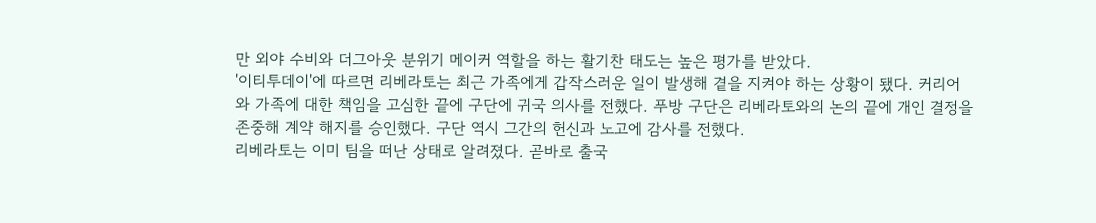만 외야 수비와 더그아웃 분위기 메이커 역할을 하는 활기찬 태도는 높은 평가를 받았다.
'이티투데이'에 따르면 리베라토는 최근 가족에게 갑작스러운 일이 발생해 곁을 지켜야 하는 상황이 됐다. 커리어와 가족에 대한 책임을 고심한 끝에 구단에 귀국 의사를 전했다. 푸방 구단은 리베라토와의 논의 끝에 개인 결정을 존중해 계약 해지를 승인했다. 구단 역시 그간의 헌신과 노고에 감사를 전했다.
리베라토는 이미 팀을 떠난 상태로 알려졌다. 곧바로 출국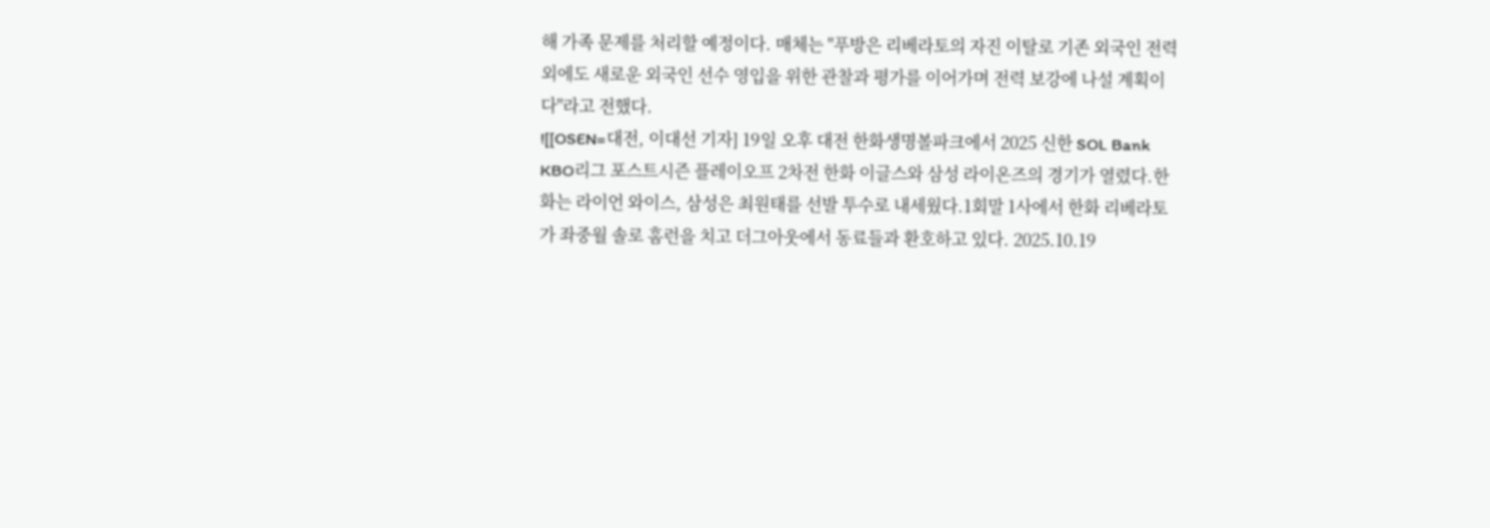해 가족 문제를 처리할 예정이다. 매체는 "푸방은 리베라토의 자진 이탈로 기존 외국인 전력 외에도 새로운 외국인 선수 영입을 위한 관찰과 평가를 이어가며 전력 보강에 나설 계획이다"라고 전했다.
![[OSEN=대전, 이대선 기자] 19일 오후 대전 한화생명볼파크에서 2025 신한 SOL Bank KBO리그 포스트시즌 플레이오프 2차전 한화 이글스와 삼성 라이온즈의 경기가 열렸다.한화는 라이언 와이스, 삼성은 최원태를 선발 투수로 내세웠다.1회말 1사에서 한화 리베라토가 좌중월 솔로 홈런을 치고 더그아웃에서 동료들과 환호하고 있다. 2025.10.19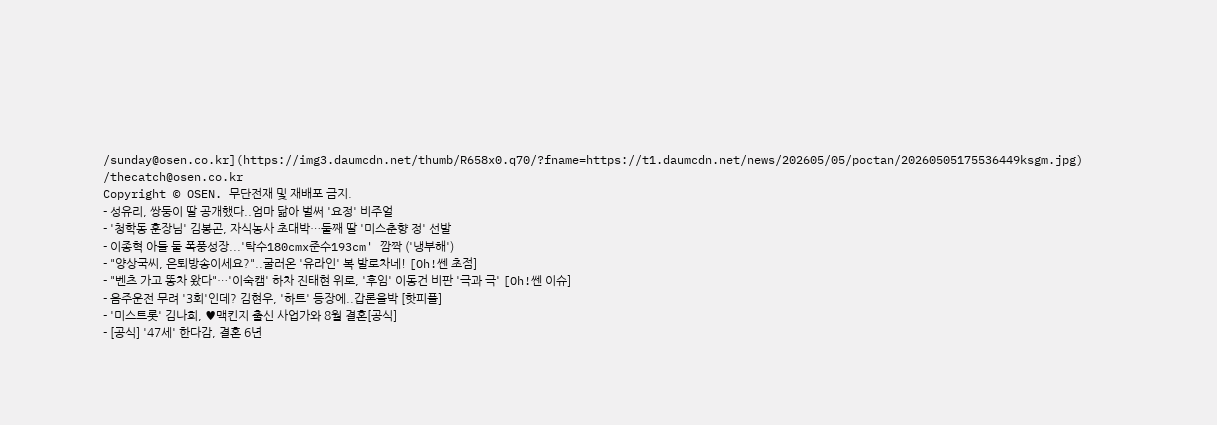/sunday@osen.co.kr](https://img3.daumcdn.net/thumb/R658x0.q70/?fname=https://t1.daumcdn.net/news/202605/05/poctan/20260505175536449ksgm.jpg)
/thecatch@osen.co.kr
Copyright © OSEN. 무단전재 및 재배포 금지.
- 성유리, 쌍둥이 딸 공개했다..엄마 닮아 벌써 '요정' 비주얼
- '청학동 훈장님' 김봉곤, 자식농사 초대박…둘째 딸 '미스춘향 정' 선발
- 이종혁 아들 둘 폭풍성장...'탁수180cmx준수193cm' 깜짝 ('냉부해')
- "양상국씨, 은퇴방송이세요?"..굴러온 '유라인' 복 발로차네! [Oh!쎈 초점]
- "벤츠 가고 똥차 왔다"…'이숙캠' 하차 진태현 위로, '후임' 이동건 비판 '극과 극' [Oh!쎈 이슈]
- 음주운전 무려 '3회'인데? 김현우, '하트' 등장에..갑론을박 [핫피플]
- '미스트롯' 김나희, ♥맥킨지 출신 사업가와 8월 결혼[공식]
- [공식] '47세' 한다감, 결혼 6년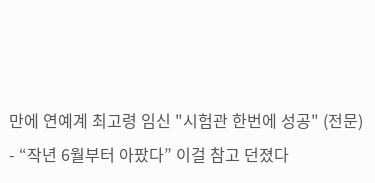만에 연예계 최고령 임신 "시험관 한번에 성공" (전문)
- “작년 6월부터 아팠다” 이걸 참고 던졌다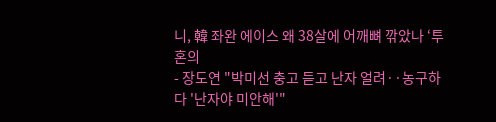니, 韓 좌완 에이스 왜 38살에 어깨뼈 깎았나 ‘투혼의
- 장도연 "박미선 충고 듣고 난자 얼려··농구하다 '난자야 미안해'"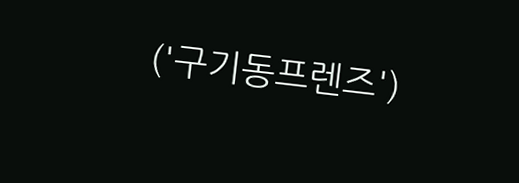('구기동프렌즈')